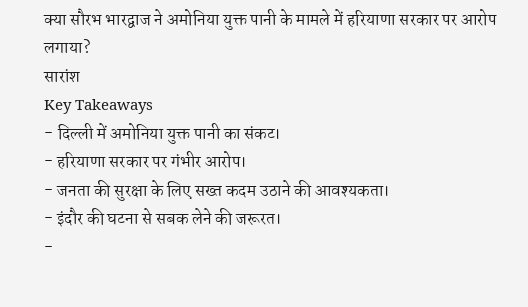क्या सौरभ भारद्वाज ने अमोनिया युक्त पानी के मामले में हरियाणा सरकार पर आरोप लगाया?
सारांश
Key Takeaways
- दिल्ली में अमोनिया युक्त पानी का संकट।
- हरियाणा सरकार पर गंभीर आरोप।
- जनता की सुरक्षा के लिए सख्त कदम उठाने की आवश्यकता।
- इंदौर की घटना से सबक लेने की जरूरत।
-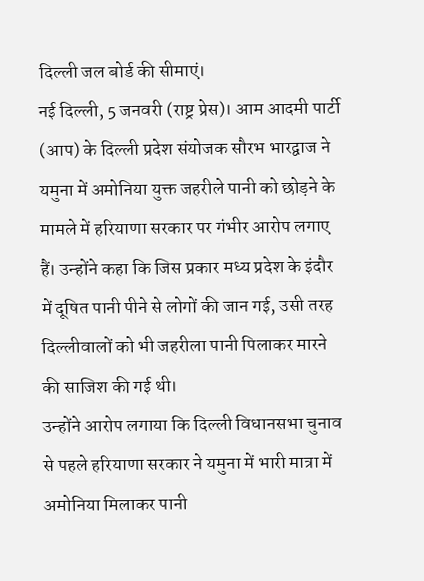दिल्ली जल बोर्ड की सीमाएं।
नई दिल्ली, 5 जनवरी (राष्ट्र प्रेस)। आम आदमी पार्टी (आप) के दिल्ली प्रदेश संयोजक सौरभ भारद्वाज ने यमुना में अमोनिया युक्त जहरीले पानी को छोड़ने के मामले में हरियाणा सरकार पर गंभीर आरोप लगाए हैं। उन्होंने कहा कि जिस प्रकार मध्य प्रदेश के इंदौर में दूषित पानी पीने से लोगों की जान गई, उसी तरह दिल्लीवालों को भी जहरीला पानी पिलाकर मारने की साजिश की गई थी।
उन्होंने आरोप लगाया कि दिल्ली विधानसभा चुनाव से पहले हरियाणा सरकार ने यमुना में भारी मात्रा में अमोनिया मिलाकर पानी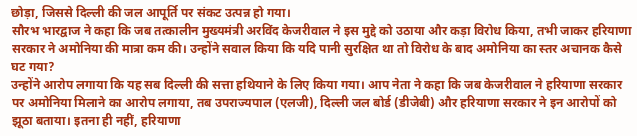छोड़ा, जिससे दिल्ली की जल आपूर्ति पर संकट उत्पन्न हो गया।
सौरभ भारद्वाज ने कहा कि जब तत्कालीन मुख्यमंत्री अरविंद केजरीवाल ने इस मुद्दे को उठाया और कड़ा विरोध किया, तभी जाकर हरियाणा सरकार ने अमोनिया की मात्रा कम की। उन्होंने सवाल किया कि यदि पानी सुरक्षित था तो विरोध के बाद अमोनिया का स्तर अचानक कैसे घट गया?
उन्होंने आरोप लगाया कि यह सब दिल्ली की सत्ता हथियाने के लिए किया गया। आप नेता ने कहा कि जब केजरीवाल ने हरियाणा सरकार पर अमोनिया मिलाने का आरोप लगाया, तब उपराज्यपाल (एलजी), दिल्ली जल बोर्ड (डीजेबी) और हरियाणा सरकार ने इन आरोपों को झूठा बताया। इतना ही नहीं, हरियाणा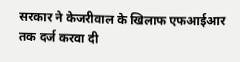सरकार ने केजरीवाल के खिलाफ एफआईआर तक दर्ज करवा दी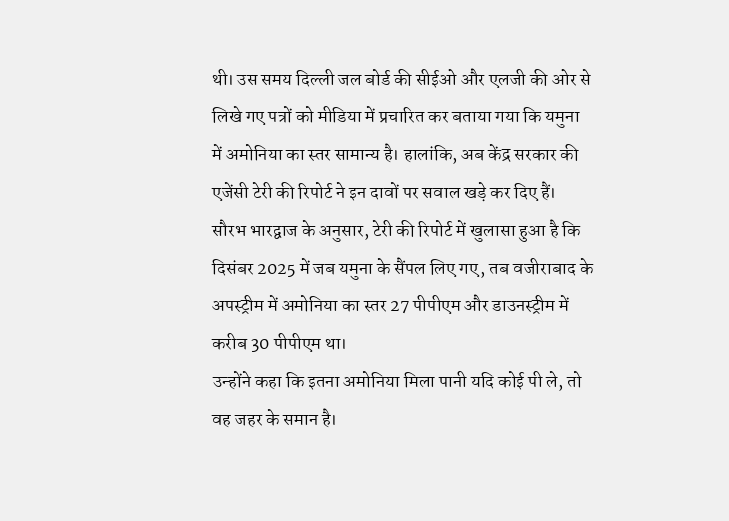थी। उस समय दिल्ली जल बोर्ड की सीईओ और एलजी की ओर से लिखे गए पत्रों को मीडिया में प्रचारित कर बताया गया कि यमुना में अमोनिया का स्तर सामान्य है। हालांकि, अब केंद्र सरकार की एजेंसी टेरी की रिपोर्ट ने इन दावों पर सवाल खड़े कर दिए हैं।
सौरभ भारद्वाज के अनुसार, टेरी की रिपोर्ट में खुलासा हुआ है कि दिसंबर 2025 में जब यमुना के सैंपल लिए गए, तब वजीराबाद के अपस्ट्रीम में अमोनिया का स्तर 27 पीपीएम और डाउनस्ट्रीम में करीब 30 पीपीएम था।
उन्होंने कहा कि इतना अमोनिया मिला पानी यदि कोई पी ले, तो वह जहर के समान है।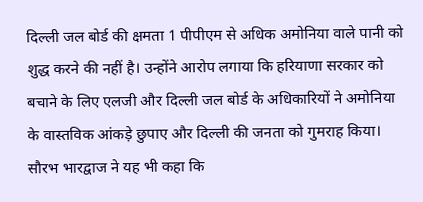दिल्ली जल बोर्ड की क्षमता 1 पीपीएम से अधिक अमोनिया वाले पानी को शुद्ध करने की नहीं है। उन्होंने आरोप लगाया कि हरियाणा सरकार को बचाने के लिए एलजी और दिल्ली जल बोर्ड के अधिकारियों ने अमोनिया के वास्तविक आंकड़े छुपाए और दिल्ली की जनता को गुमराह किया।
सौरभ भारद्वाज ने यह भी कहा कि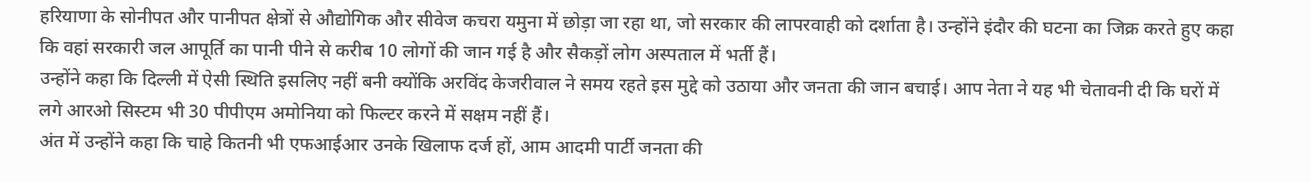हरियाणा के सोनीपत और पानीपत क्षेत्रों से औद्योगिक और सीवेज कचरा यमुना में छोड़ा जा रहा था, जो सरकार की लापरवाही को दर्शाता है। उन्होंने इंदौर की घटना का जिक्र करते हुए कहा कि वहां सरकारी जल आपूर्ति का पानी पीने से करीब 10 लोगों की जान गई है और सैकड़ों लोग अस्पताल में भर्ती हैं।
उन्होंने कहा कि दिल्ली में ऐसी स्थिति इसलिए नहीं बनी क्योंकि अरविंद केजरीवाल ने समय रहते इस मुद्दे को उठाया और जनता की जान बचाई। आप नेता ने यह भी चेतावनी दी कि घरों में लगे आरओ सिस्टम भी 30 पीपीएम अमोनिया को फिल्टर करने में सक्षम नहीं हैं।
अंत में उन्होंने कहा कि चाहे कितनी भी एफआईआर उनके खिलाफ दर्ज हों, आम आदमी पार्टी जनता की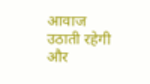आवाज उठाती रहेगी और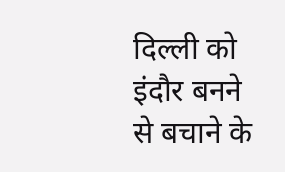दिल्ली को इंदौर बनने से बचाने के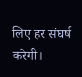लिए हर संघर्ष करेगी।